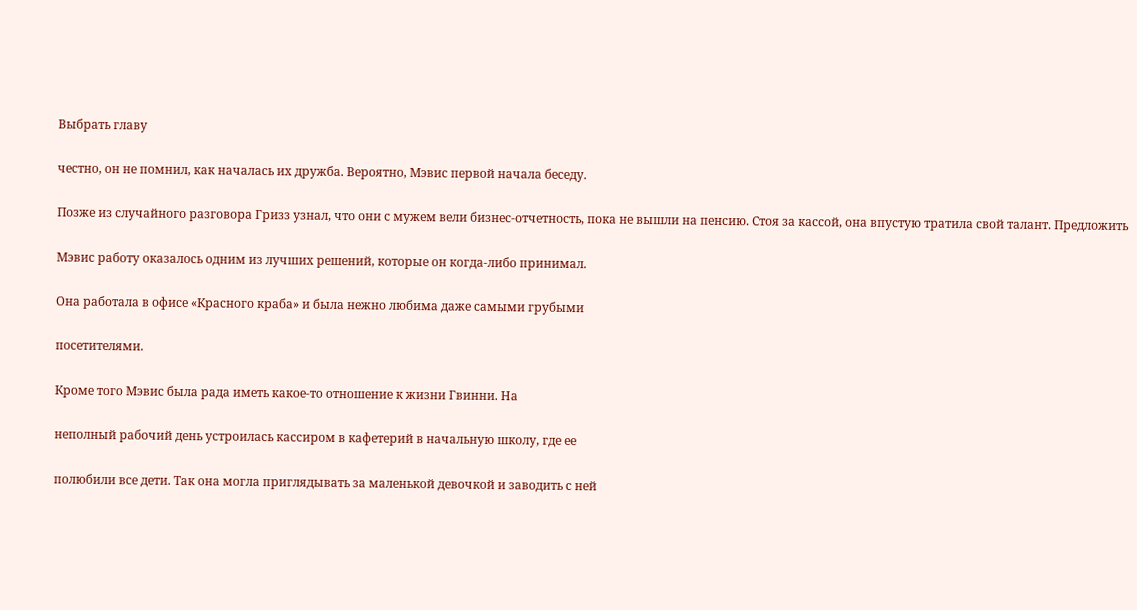Выбрать главу

честно, он не помнил, как началась их дружба. Вероятно, Мэвис первой начала беседу.

Позже из случайного разговора Гризз узнал, что они с мужем вели бизнес-отчетность, пока не вышли на пенсию. Стоя за кассой, она впустую тратила свой талант. Предложить

Мэвис работу оказалось одним из лучших решений, которые он когда-либо принимал.

Она работала в офисе «Красного краба» и была нежно любима даже самыми грубыми

посетителями.

Кроме того Мэвис была рада иметь какое-то отношение к жизни Гвинни. На

неполный рабочий день устроилась кассиром в кафетерий в начальную школу, где ее

полюбили все дети. Так она могла приглядывать за маленькой девочкой и заводить с ней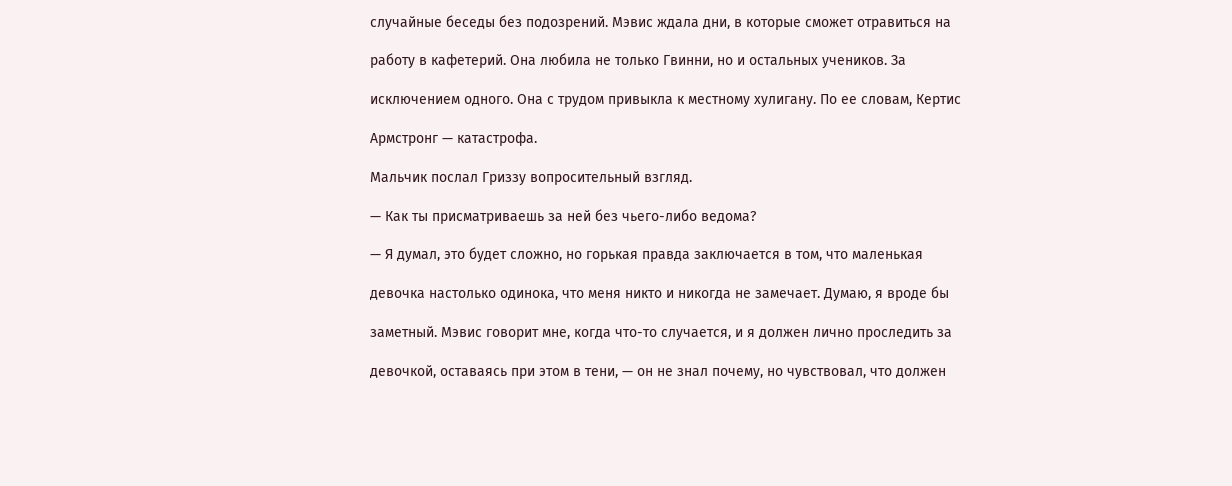случайные беседы без подозрений. Мэвис ждала дни, в которые сможет отравиться на

работу в кафетерий. Она любила не только Гвинни, но и остальных учеников. За

исключением одного. Она с трудом привыкла к местному хулигану. По ее словам, Кертис

Армстронг — катастрофа.

Мальчик послал Гриззу вопросительный взгляд.

— Как ты присматриваешь за ней без чьего-либо ведома?

— Я думал, это будет сложно, но горькая правда заключается в том, что маленькая

девочка настолько одинока, что меня никто и никогда не замечает. Думаю, я вроде бы

заметный. Мэвис говорит мне, когда что-то случается, и я должен лично проследить за

девочкой, оставаясь при этом в тени, — он не знал почему, но чувствовал, что должен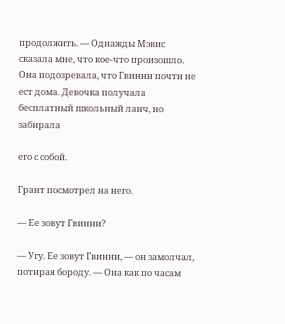продолжить. — Однажды Мэвис сказала мне, что кое-что произошло. Она подозревала, что Гвинни почти не ест дома. Девочка получала бесплатный школьный ланч, но забирала

его с собой.

Грант посмотрел на него.

— Ее зовут Гвинни?

— Угу. Ее зовут Гвинни, — он замолчал, потирая бороду. — Она как по часам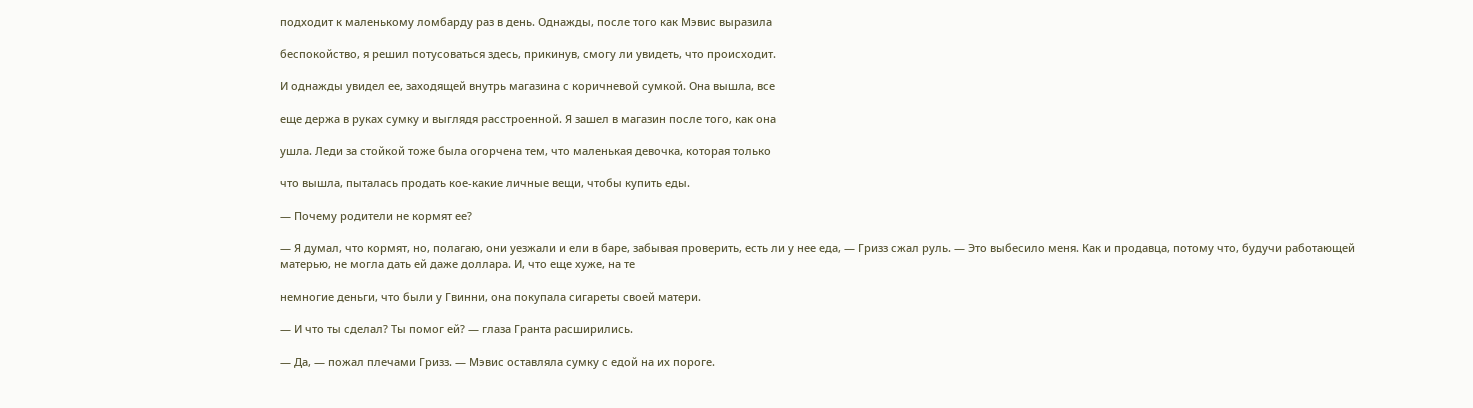подходит к маленькому ломбарду раз в день. Однажды, после того как Мэвис выразила

беспокойство, я решил потусоваться здесь, прикинув, смогу ли увидеть, что происходит.

И однажды увидел ее, заходящей внутрь магазина с коричневой сумкой. Она вышла, все

еще держа в руках сумку и выглядя расстроенной. Я зашел в магазин после того, как она

ушла. Леди за стойкой тоже была огорчена тем, что маленькая девочка, которая только

что вышла, пыталась продать кое-какие личные вещи, чтобы купить еды.

— Почему родители не кормят ее?

— Я думал, что кормят, но, полагаю, они уезжали и ели в баре, забывая проверить, есть ли у нее еда, — Гризз сжал руль. — Это выбесило меня. Как и продавца, потому что, будучи работающей матерью, не могла дать ей даже доллара. И, что еще хуже, на те

немногие деньги, что были у Гвинни, она покупала сигареты своей матери.

— И что ты сделал? Ты помог ей? — глаза Гранта расширились.

— Да, — пожал плечами Гризз. — Мэвис оставляла сумку с едой на их пороге.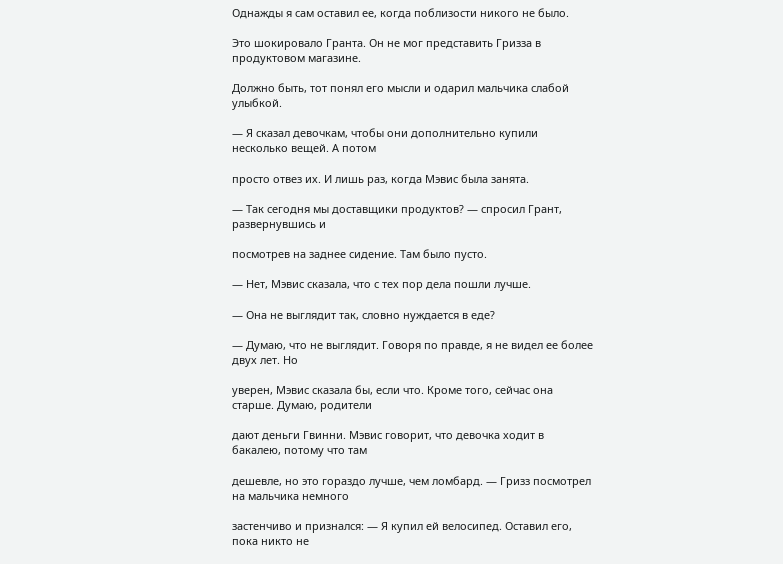Однажды я сам оставил ее, когда поблизости никого не было.

Это шокировало Гранта. Он не мог представить Гризза в продуктовом магазине.

Должно быть, тот понял его мысли и одарил мальчика слабой улыбкой.

— Я сказал девочкам, чтобы они дополнительно купили несколько вещей. А потом

просто отвез их. И лишь раз, когда Мэвис была занята.

— Так сегодня мы доставщики продуктов? — спросил Грант, развернувшись и

посмотрев на заднее сидение. Там было пусто.

— Нет, Мэвис сказала, что с тех пор дела пошли лучше.

— Она не выглядит так, словно нуждается в еде?

— Думаю, что не выглядит. Говоря по правде, я не видел ее более двух лет. Но

уверен, Мэвис сказала бы, если что. Кроме того, сейчас она старше. Думаю, родители

дают деньги Гвинни. Мэвис говорит, что девочка ходит в бакалею, потому что там

дешевле, но это гораздо лучше, чем ломбард. — Гризз посмотрел на мальчика немного

застенчиво и признался: — Я купил ей велосипед. Оставил его, пока никто не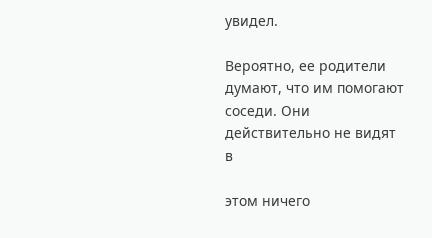увидел.

Вероятно, ее родители думают, что им помогают соседи. Они действительно не видят в

этом ничего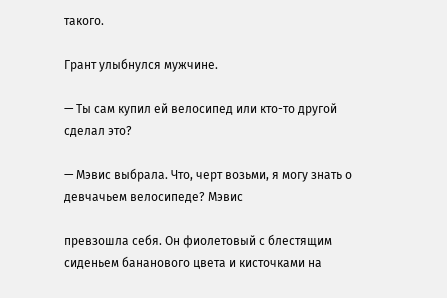такого.

Грант улыбнулся мужчине.

— Ты сам купил ей велосипед или кто-то другой сделал это?

— Мэвис выбрала. Что, черт возьми, я могу знать о девчачьем велосипеде? Мэвис

превзошла себя. Он фиолетовый с блестящим сиденьем бананового цвета и кисточками на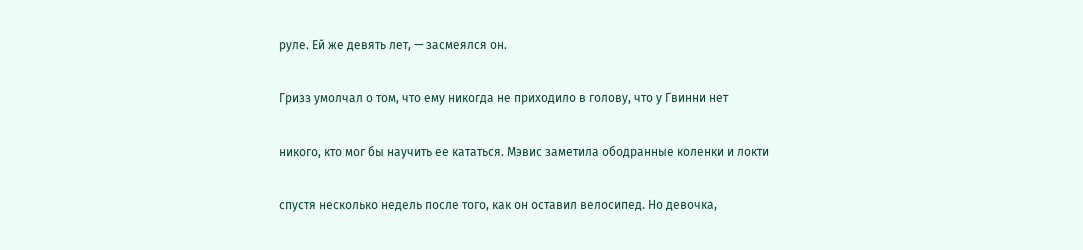руле. Ей же девять лет, — засмеялся он.

Гризз умолчал о том, что ему никогда не приходило в голову, что у Гвинни нет

никого, кто мог бы научить ее кататься. Мэвис заметила ободранные коленки и локти

спустя несколько недель после того, как он оставил велосипед. Но девочка,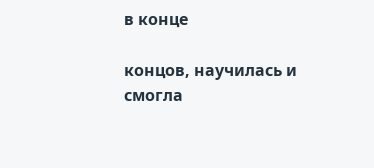в конце

концов, научилась и смогла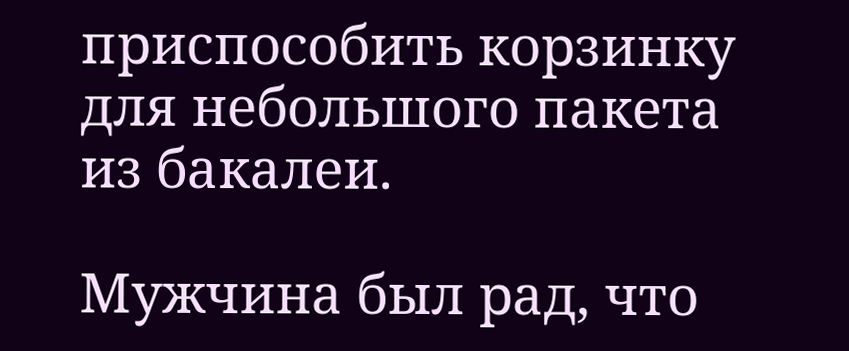приспособить корзинку для небольшого пакета из бакалеи.

Мужчина был рад, что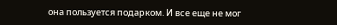она пользуется подарком. И все еще не мог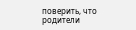поверить, что родители